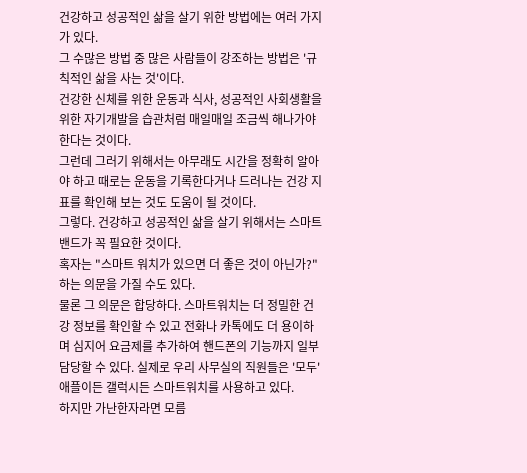건강하고 성공적인 삶을 살기 위한 방법에는 여러 가지가 있다.
그 수많은 방법 중 많은 사람들이 강조하는 방법은 '규칙적인 삶을 사는 것'이다.
건강한 신체를 위한 운동과 식사, 성공적인 사회생활을 위한 자기개발을 습관처럼 매일매일 조금씩 해나가야 한다는 것이다.
그런데 그러기 위해서는 아무래도 시간을 정확히 알아야 하고 때로는 운동을 기록한다거나 드러나는 건강 지표를 확인해 보는 것도 도움이 될 것이다.
그렇다. 건강하고 성공적인 삶을 살기 위해서는 스마트밴드가 꼭 필요한 것이다.
혹자는 "스마트 워치가 있으면 더 좋은 것이 아닌가?" 하는 의문을 가질 수도 있다.
물론 그 의문은 합당하다. 스마트워치는 더 정밀한 건강 정보를 확인할 수 있고 전화나 카톡에도 더 용이하며 심지어 요금제를 추가하여 핸드폰의 기능까지 일부 담당할 수 있다. 실제로 우리 사무실의 직원들은 '모두' 애플이든 갤럭시든 스마트워치를 사용하고 있다.
하지만 가난한자라면 모름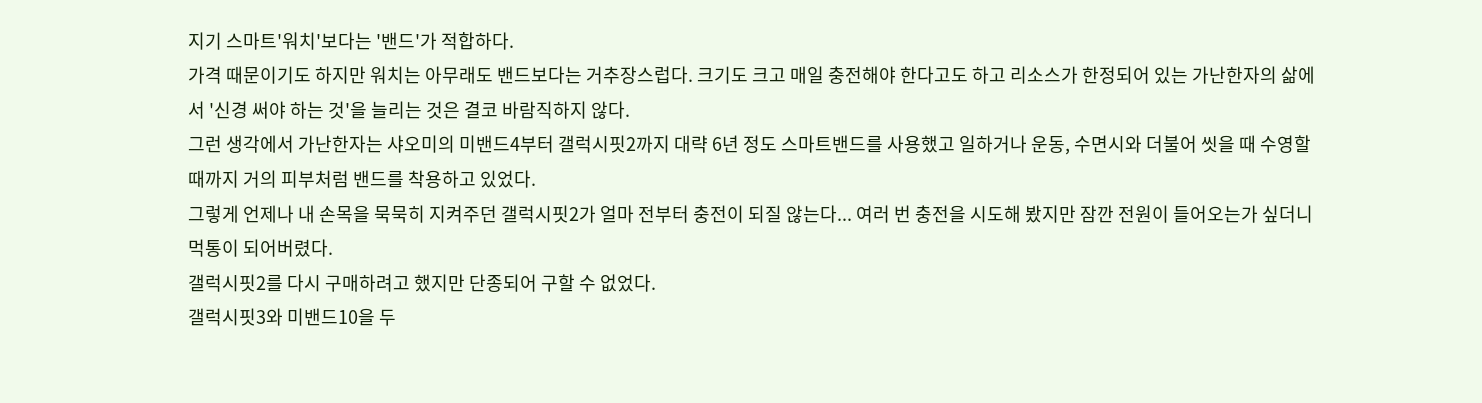지기 스마트'워치'보다는 '밴드'가 적합하다.
가격 때문이기도 하지만 워치는 아무래도 밴드보다는 거추장스럽다. 크기도 크고 매일 충전해야 한다고도 하고 리소스가 한정되어 있는 가난한자의 삶에서 '신경 써야 하는 것'을 늘리는 것은 결코 바람직하지 않다.
그런 생각에서 가난한자는 샤오미의 미밴드4부터 갤럭시핏2까지 대략 6년 정도 스마트밴드를 사용했고 일하거나 운동, 수면시와 더불어 씻을 때 수영할 때까지 거의 피부처럼 밴드를 착용하고 있었다.
그렇게 언제나 내 손목을 묵묵히 지켜주던 갤럭시핏2가 얼마 전부터 충전이 되질 않는다... 여러 번 충전을 시도해 봤지만 잠깐 전원이 들어오는가 싶더니 먹통이 되어버렸다.
갤럭시핏2를 다시 구매하려고 했지만 단종되어 구할 수 없었다.
갤럭시핏3와 미밴드10을 두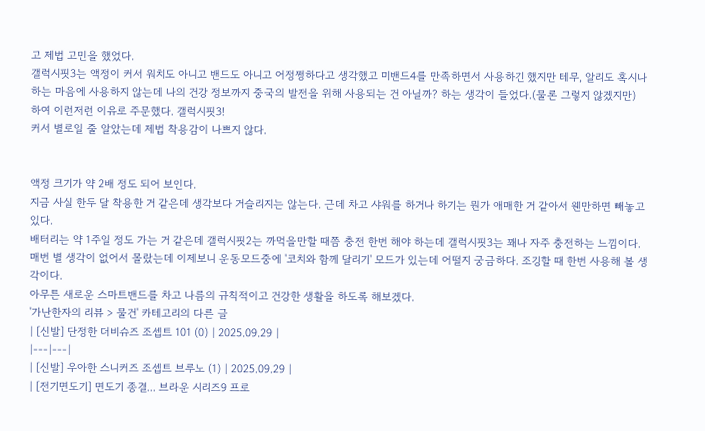고 제법 고민을 했었다.
갤럭시핏3는 액정이 커서 워치도 아니고 밴드도 아니고 어정쩡하다고 생각했고 미밴드4를 만족하면서 사용하긴 했지만 테무, 알리도 혹시나 하는 마음에 사용하지 않는데 나의 건강 정보까지 중국의 발전을 위해 사용되는 건 아닐까? 하는 생각이 들었다.(물론 그렇지 않겠지만)
하여 이런저런 이유로 주문했다. 갤럭시핏3!
커서 별로일 줄 알았는데 제법 착용감이 나쁘지 않다.


액정 크기가 약 2배 정도 되어 보인다.
지금 사실 한두 달 착용한 거 같은데 생각보다 거슬리지는 않는다. 근데 차고 샤워를 하거나 하기는 뭔가 애매한 거 같아서 웬만하면 빼놓고 있다.
배터리는 약 1주일 정도 가는 거 같은데 갤럭시핏2는 까먹을만할 때쯤 충전 한번 해야 하는데 갤럭시핏3는 꽤나 자주 충전하는 느낌이다.
매번 별 생각이 없어서 몰랐는데 이제보니 운동모드중에 '코치와 함께 달리기' 모드가 있는데 어떨지 궁금하다. 조깅할 때 한번 사용해 볼 생각이다.
아무튼 새로운 스마트밴드를 차고 나름의 규칙적이고 건강한 생활을 하도록 해보겠다.
'가난한자의 리뷰 > 물건' 카테고리의 다른 글
| [신발] 단정한 더비슈즈 조셉트 101 (0) | 2025.09.29 |
|---|---|
| [신발] 우아한 스니커즈 조셉트 브루노 (1) | 2025.09.29 |
| [전기면도기] 면도기 종결... 브라운 시리즈9 프로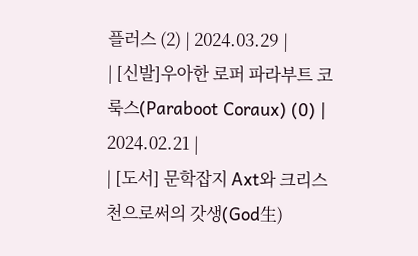플러스 (2) | 2024.03.29 |
| [신발]우아한 로퍼 파라부트 코룩스(Paraboot Coraux) (0) | 2024.02.21 |
| [도서] 문학잡지 Axt와 크리스천으로써의 갓생(God生)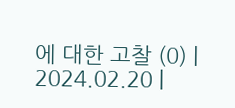에 대한 고찰 (0) | 2024.02.20 |